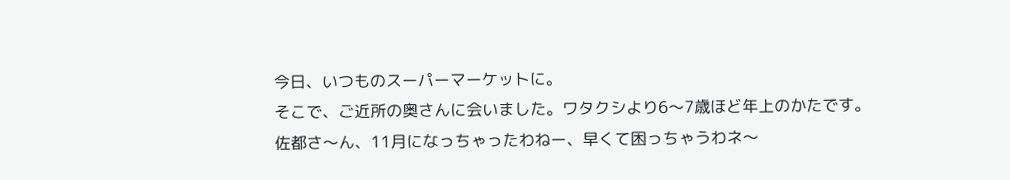今日、いつものスーパーマーケットに。
そこで、ご近所の奥さんに会いました。ワタクシより6〜7歳ほど年上のかたです。
佐都さ〜ん、11月になっちゃったわねー、早くて困っちゃうわネ〜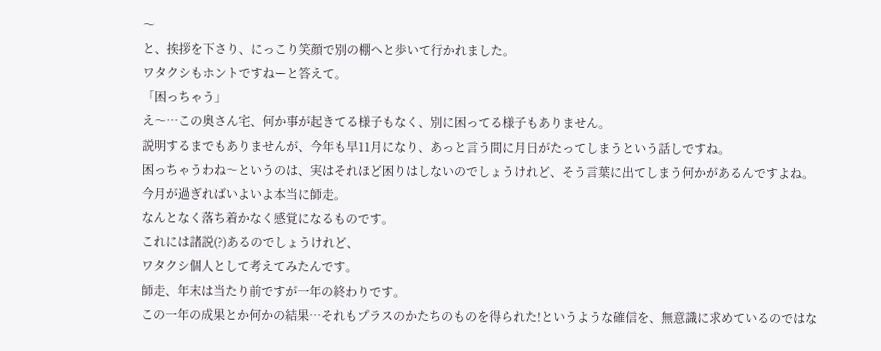〜
と、挨拶を下さり、にっこり笑顔で別の棚へと歩いて行かれました。
ワタクシもホントですねーと答えて。
「困っちゃう」
え〜…この奥さん宅、何か事が起きてる様子もなく、別に困ってる様子もありません。
説明するまでもありませんが、今年も早11月になり、あっと言う間に月日がたってしまうという話しですね。
困っちゃうわね〜というのは、実はそれほど困りはしないのでしょうけれど、そう言葉に出てしまう何かがあるんですよね。
今月が過ぎればいよいよ本当に師走。
なんとなく落ち着かなく感覚になるものです。
これには諸説(?)あるのでしょうけれど、
ワタクシ個人として考えてみたんです。
師走、年末は当たり前ですが一年の終わりです。
この一年の成果とか何かの結果…それもプラスのかたちのものを得られた!というような確信を、無意識に求めているのではな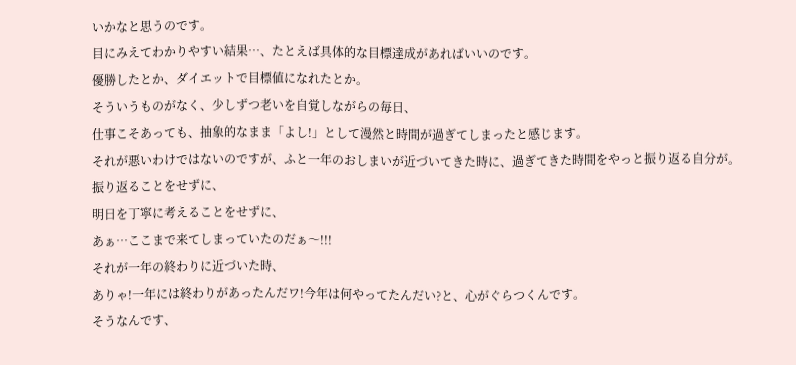いかなと思うのです。
目にみえてわかりやすい結果…、たとえば具体的な目標達成があればいいのです。
優勝したとか、ダイエットで目標値になれたとか。
そういうものがなく、少しずつ老いを自覚しながらの毎日、
仕事こそあっても、抽象的なまま「よし!」として漫然と時間が過ぎてしまったと感じます。
それが悪いわけではないのですが、ふと一年のおしまいが近づいてきた時に、過ぎてきた時間をやっと振り返る自分が。
振り返ることをせずに、
明日を丁寧に考えることをせずに、
あぁ…ここまで来てしまっていたのだぁ〜!!!
それが一年の終わりに近づいた時、
ありゃ!一年には終わりがあったんだワ!今年は何やってたんだい?と、心がぐらつくんです。
そうなんです、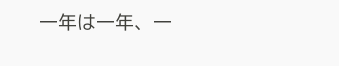一年は一年、一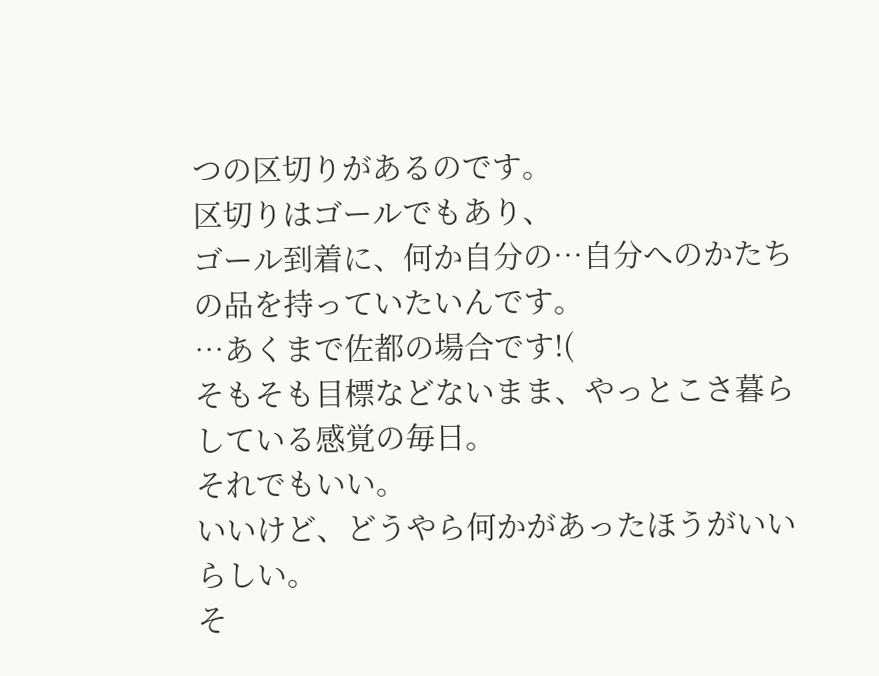つの区切りがあるのです。
区切りはゴールでもあり、
ゴール到着に、何か自分の…自分へのかたちの品を持っていたいんです。
…あくまで佐都の場合です!(
そもそも目標などないまま、やっとこさ暮らしている感覚の毎日。
それでもいい。
いいけど、どうやら何かがあったほうがいいらしい。
そ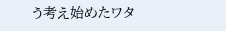う考え始めたワタ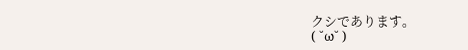クシであります。
( ˘ω˘ )